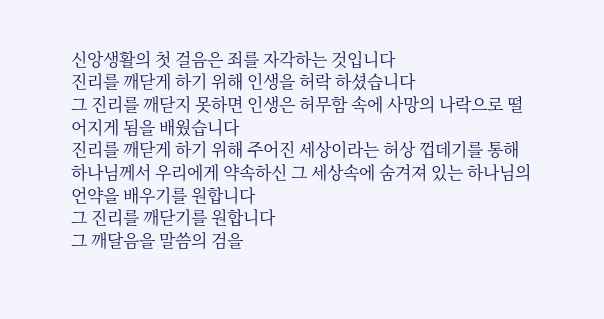신앙생활의 첫 걸음은 죄를 자각하는 것입니다
진리를 깨닫게 하기 위해 인생을 허락 하셨습니다
그 진리를 깨닫지 못하면 인생은 허무함 속에 사망의 나락으로 떨어지게 됨을 배웠습니다
진리를 깨닫게 하기 위해 주어진 세상이라는 허상 껍데기를 통해 하나님께서 우리에게 약속하신 그 세상속에 숨겨져 있는 하나님의 언약을 배우기를 원합니다
그 진리를 깨닫기를 원합니다
그 깨달음을 말씀의 검을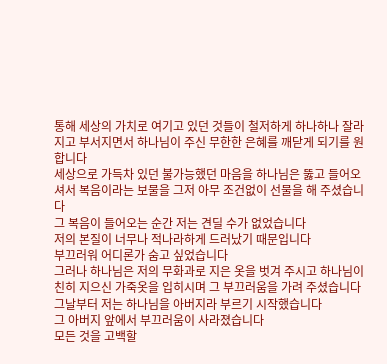통해 세상의 가치로 여기고 있던 것들이 철저하게 하나하나 잘라지고 부서지면서 하나님이 주신 무한한 은혜를 깨닫게 되기를 원합니다
세상으로 가득차 있던 불가능했던 마음을 하나님은 뚫고 들어오셔서 복음이라는 보물을 그저 아무 조건없이 선물을 해 주셨습니다
그 복음이 들어오는 순간 저는 견딜 수가 없었습니다
저의 본질이 너무나 적나라하게 드러났기 때문입니다
부끄러워 어디론가 숨고 싶었습니다
그러나 하나님은 저의 무화과로 지은 옷을 벗겨 주시고 하나님이 친히 지으신 가죽옷을 입히시며 그 부끄러움을 가려 주셨습니다
그날부터 저는 하나님을 아버지라 부르기 시작했습니다
그 아버지 앞에서 부끄러움이 사라졌습니다
모든 것을 고백할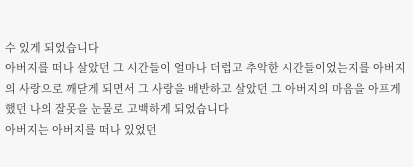수 있게 되었습니다
아버지를 떠나 살았던 그 시간들이 얼마나 더럽고 추악한 시간들이었는지를 아버지의 사랑으로 깨닫게 되면서 그 사랑을 배반하고 살았던 그 아버지의 마음을 아프게 했던 나의 잘못을 눈물로 고백하게 되었습니다
아버지는 아버지를 떠나 있었던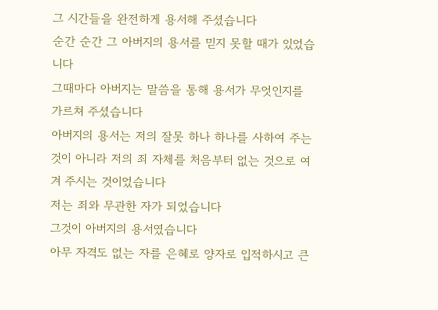그 시간들을 완전하게 용서해 주셨습니다
순간 순간 그 아버지의 용서를 믿지 못할 때가 있었습니다
그때마다 아버지는 말씀을 통해 용서가 무엇인지를 가르쳐 주셨습니다
아버지의 용서는 저의 잘못 하나 하나를 사하여 주는 것이 아니라 저의 죄 자체를 처음부터 없는 것으로 여겨 주시는 것이었습니다
저는 죄와 무관한 자가 되었습니다
그것이 아버지의 용서였습니다
아무 자격도 없는 자를 은혜로 양자로 입적하시고 큰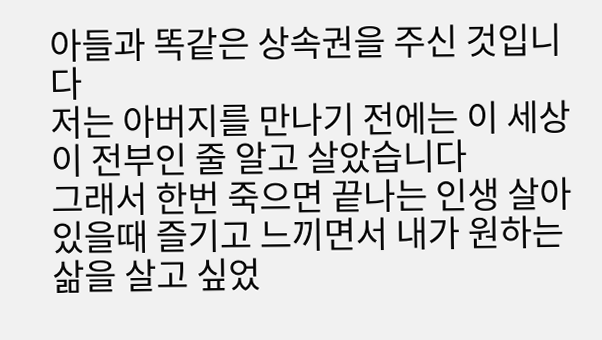아들과 똑같은 상속권을 주신 것입니다
저는 아버지를 만나기 전에는 이 세상이 전부인 줄 알고 살았습니다
그래서 한번 죽으면 끝나는 인생 살아 있을때 즐기고 느끼면서 내가 원하는 삶을 살고 싶었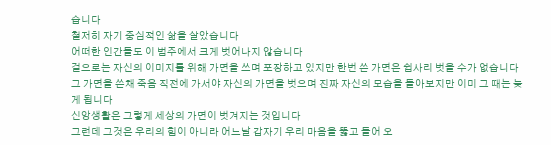습니다
철저히 자기 중심적인 삶을 살았습니다
어떠한 인간들도 이 범주에서 크게 벗어나지 않습니다
겉으로는 자신의 이미지를 위해 가면을 쓰며 포장하고 있지만 한번 쓴 가면은 쉽사리 벗을 수가 없습니다
그 가면을 쓴채 죽음 직전에 가서야 자신의 가면을 벗으며 진짜 자신의 모습을 돌아보지만 이미 그 때는 늦게 됩니다
신앙생활은 그렇게 세상의 가면이 벗겨지는 것입니다
그런데 그것은 우리의 힘이 아니라 어느날 갑자기 우리 마음을 뚫고 들어 오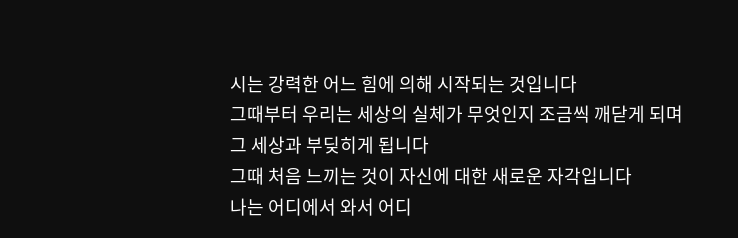시는 강력한 어느 힘에 의해 시작되는 것입니다
그때부터 우리는 세상의 실체가 무엇인지 조금씩 깨닫게 되며 그 세상과 부딪히게 됩니다
그때 처음 느끼는 것이 자신에 대한 새로운 자각입니다
나는 어디에서 와서 어디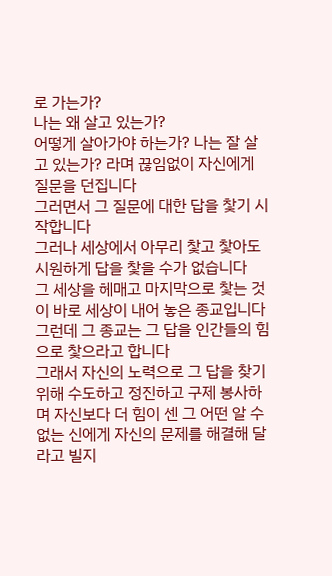로 가는가?
나는 왜 살고 있는가?
어떻게 살아가야 하는가? 나는 잘 살고 있는가? 라며 끊임없이 자신에게 질문을 던집니다
그러면서 그 질문에 대한 답을 찿기 시작합니다
그러나 세상에서 아무리 찿고 찿아도 시원하게 답을 찿을 수가 없습니다
그 세상을 헤매고 마지막으로 찿는 것이 바로 세상이 내어 놓은 종교입니다
그런데 그 종교는 그 답을 인간들의 힘으로 찿으라고 합니다
그래서 자신의 노력으로 그 답을 찾기 위해 수도하고 정진하고 구제 봉사하며 자신보다 더 힘이 센 그 어떤 알 수없는 신에게 자신의 문제를 해결해 달라고 빌지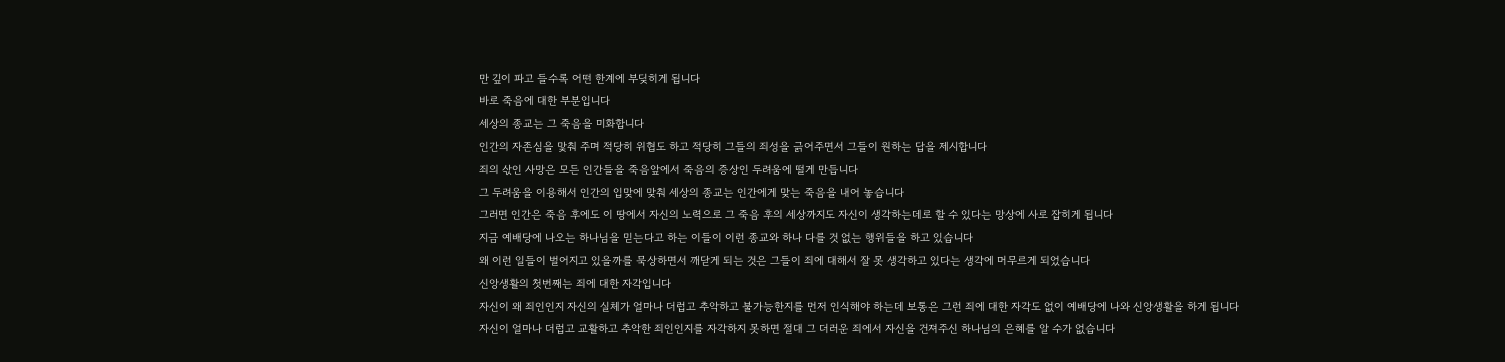만 깊이 파고 들수록 어떤 한계에 부딪히게 됩니다
바로 죽음에 대한 부분입니다
세상의 종교는 그 죽음을 미화합니다
인간의 자존심을 맟춰 주며 적당히 위협도 하고 적당히 그들의 죄성을 긁어주면서 그들이 원하는 답을 제시합니다
죄의 삯인 사망은 모든 인간들을 죽음앞에서 죽음의 증상인 두려움에 떨게 만듭니다
그 두려움을 이용해서 인간의 입맞에 맞춰 세상의 종교는 인간에게 맞는 죽음을 내어 놓습니다
그러면 인간은 죽음 후에도 이 땅에서 자신의 노력으로 그 죽음 후의 세상까지도 자신이 생각하는데로 할 수 있다는 망상에 사로 잡히게 됩니다
지금 예배당에 나오는 하나님을 믿는다고 하는 이들이 이런 종교와 하나 다를 것 없는 행위들을 하고 있습니다
왜 이런 일들이 벌어지고 있을까를 묵상하면서 깨닫게 되는 것은 그들이 죄에 대해서 잘 못 생각하고 있다는 생각에 머무르게 되었습니다
신앙생활의 첫번째는 죄에 대한 자각입니다
자신이 왜 죄인인지 자신의 실체가 얼마나 더럽고 추악하고 불가능한지를 먼저 인식해야 하는데 보통은 그런 죄에 대한 자각도 없이 예배당에 나와 신앙생활을 하게 됩니다
자신이 얼마나 더럽고 교활하고 추악한 죄인인지를 자각하지 못하면 절대 그 더러운 죄에서 자신을 건져주신 하나님의 은혜를 알 수가 없습니다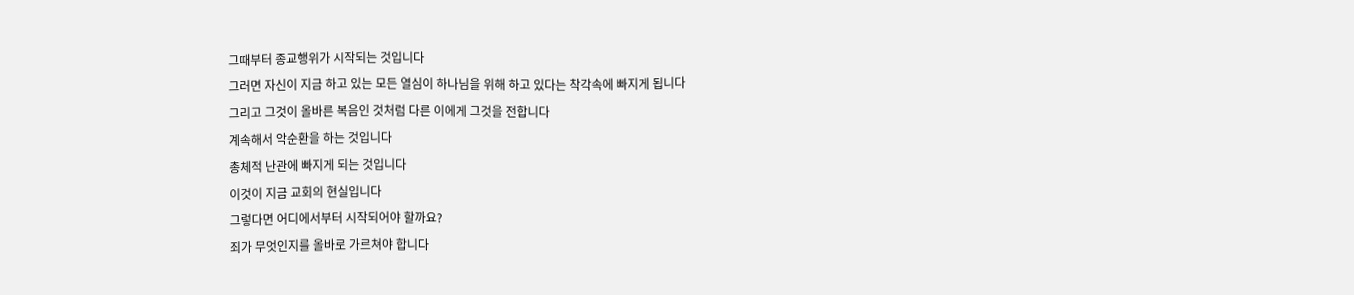그때부터 종교행위가 시작되는 것입니다
그러면 자신이 지금 하고 있는 모든 열심이 하나님을 위해 하고 있다는 착각속에 빠지게 됩니다
그리고 그것이 올바른 복음인 것처럼 다른 이에게 그것을 전합니다
계속해서 악순환을 하는 것입니다
총체적 난관에 빠지게 되는 것입니다
이것이 지금 교회의 현실입니다
그렇다면 어디에서부터 시작되어야 할까요?
죄가 무엇인지를 올바로 가르쳐야 합니다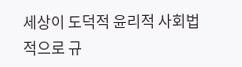세상이 도덕적 윤리적 사회법적으로 규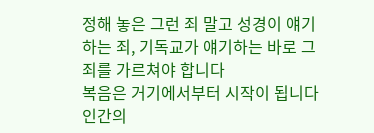정해 놓은 그런 죄 말고 성경이 얘기하는 죄, 기독교가 얘기하는 바로 그 죄를 가르쳐야 합니다
복음은 거기에서부터 시작이 됩니다
인간의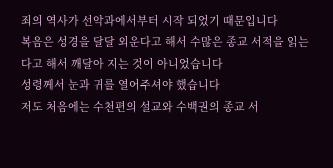죄의 역사가 선악과에서부터 시작 되었기 때문입니다
복음은 성경을 달달 외운다고 해서 수많은 종교 서적을 읽는다고 해서 깨달아 지는 것이 아니었습니다
성령께서 눈과 귀를 열어주셔야 했습니다
저도 처음에는 수천편의 설교와 수백권의 종교 서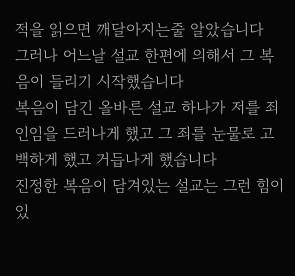적을 읽으면 깨달아지는줄 알았습니다
그러나 어느날 설교 한편에 의해서 그 복음이 들리기 시작했습니다
복음이 담긴 올바른 설교 하나가 저를 죄인임을 드러나게 했고 그 죄를 눈물로 고백하게 했고 거듭나게 했습니다
진정한 복음이 담겨있는 설교는 그런 힘이 있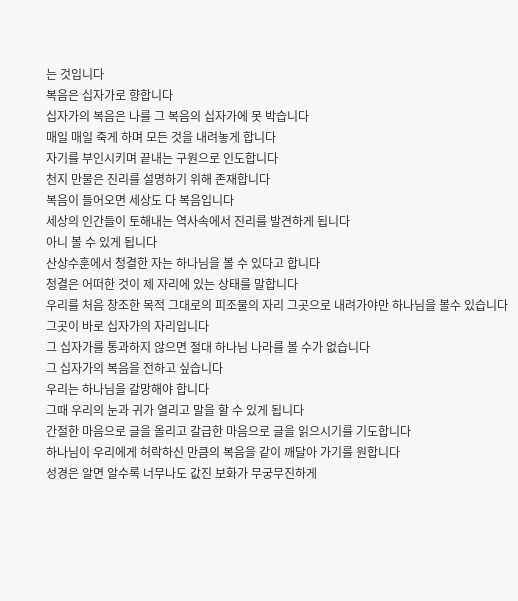는 것입니다
복음은 십자가로 향합니다
십자가의 복음은 나를 그 복음의 십자가에 못 박습니다
매일 매일 죽게 하며 모든 것을 내려놓게 합니다
자기를 부인시키며 끝내는 구원으로 인도합니다
천지 만물은 진리를 설명하기 위해 존재합니다
복음이 들어오면 세상도 다 복음입니다
세상의 인간들이 토해내는 역사속에서 진리를 발견하게 됩니다
아니 볼 수 있게 됩니다
산상수훈에서 청결한 자는 하나님을 볼 수 있다고 합니다
청결은 어떠한 것이 제 자리에 있는 상태를 말합니다
우리를 처음 창조한 목적 그대로의 피조물의 자리 그곳으로 내려가야만 하나님을 볼수 있습니다
그곳이 바로 십자가의 자리입니다
그 십자가를 통과하지 않으면 절대 하나님 나라를 볼 수가 없습니다
그 십자가의 복음을 전하고 싶습니다
우리는 하나님을 갈망해야 합니다
그때 우리의 눈과 귀가 열리고 말을 할 수 있게 됩니다
간절한 마음으로 글을 올리고 갈급한 마음으로 글을 읽으시기를 기도합니다
하나님이 우리에게 허락하신 만큼의 복음을 같이 깨달아 가기를 원합니다
성경은 알면 알수록 너무나도 값진 보화가 무궁무진하게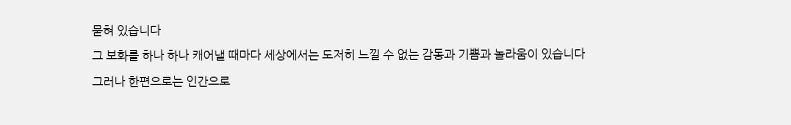묻혀 있습니다
그 보화를 하나 하나 캐어낼 때마다 세상에서는 도저히 느낄 수 없는 감동과 기쁨과 놀라움이 있습니다
그러나 한편으로는 인간으로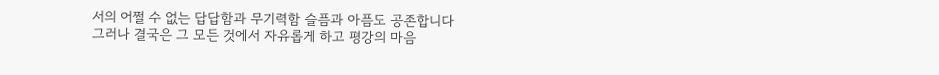서의 어쩔 수 없는 답답함과 무기력함 슬픔과 아픔도 공존합니다
그러나 결국은 그 모든 것에서 자유롭게 하고 평강의 마음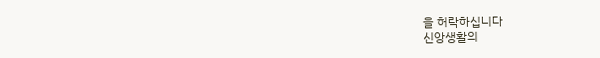을 허락하십니다
신앙생활의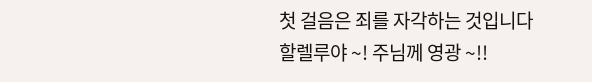첫 걸음은 죄를 자각하는 것입니다
할렐루야 ~! 주님께 영광 ~!!